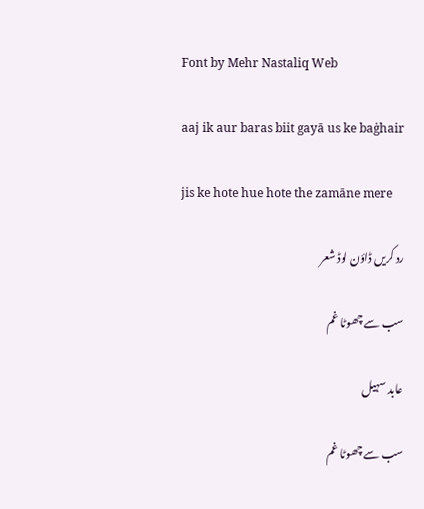Font by Mehr Nastaliq Web

aaj ik aur baras biit gayā us ke baġhair

jis ke hote hue hote the zamāne mere

رد کریں ڈاؤن لوڈ شعر

سب سے چھوٹا غم

عابد سہیل

سب سے چھوٹا غم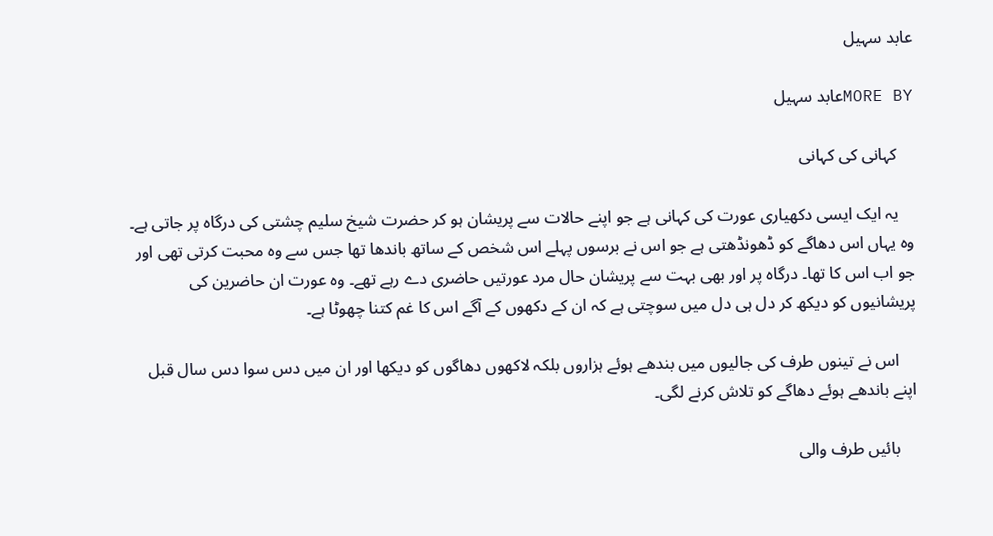عابد سہیل

MORE BYعابد سہیل

    کہانی کی کہانی

    یہ ایک ایسی دکھیاری عورت کی کہانی ہے جو اپنے حالات سے پریشان ہو کر حضرت شیخ سلیم چشتی کی درگاہ پر جاتی ہے۔ وہ یہاں اس دھاگے کو ڈھونڈھتی ہے جو اس نے برسوں پہلے اس شخص کے ساتھ باندھا تھا جس سے وہ محبت کرتی تھی اور جو اب اس کا تھا۔ درگاہ پر اور بھی بہت سے پریشان حال مرد عورتیں حاضری دے رہے تھے۔ وہ عورت ان حاضرین کی پریشانیوں کو دیکھ کر دل ہی دل میں سوچتی ہے کہ ان کے دکھوں کے آگے اس کا غم کتنا چھوٹا ہے۔

    اس نے تینوں طرف کی جالیوں میں بندھے ہوئے ہزاروں بلکہ لاکھوں دھاگوں کو دیکھا اور ان میں دس سوا دس سال قبل اپنے باندھے ہوئے دھاگے کو تلاش کرنے لگی۔

    بائیں طرف والی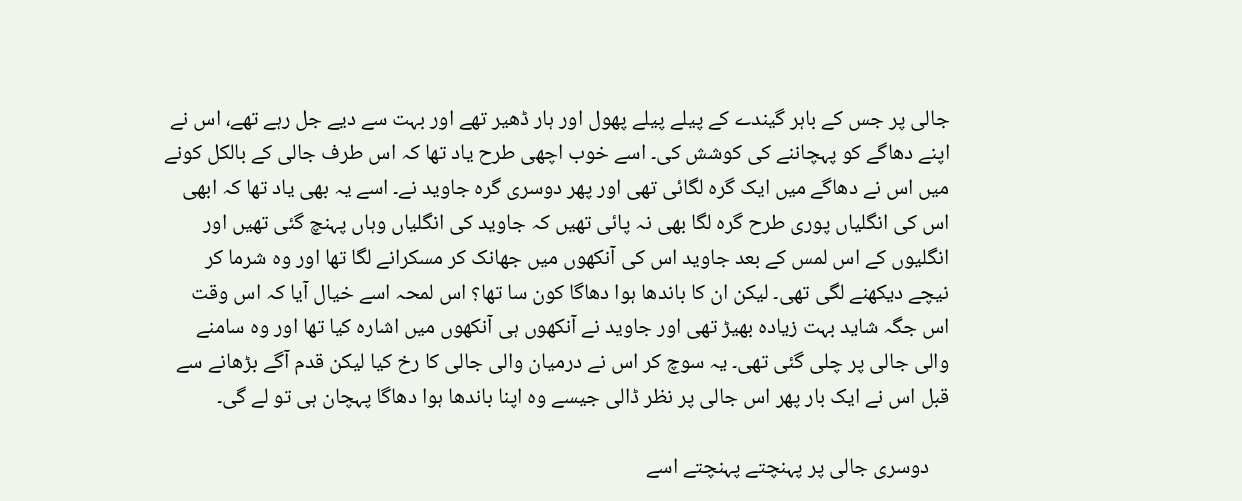جالی پر جس کے باہر گیندے کے پیلے پیلے پھول اور ہار ڈھیر تھے اور بہت سے دیے جل رہے تھے، اس نے اپنے دھاگے کو پہچاننے کی کوشش کی۔ اسے خوب اچھی طرح یاد تھا کہ اس طرف جالی کے بالکل کونے میں اس نے دھاگے میں ایک گرہ لگائی تھی اور پھر دوسری گرہ جاوید نے۔ اسے یہ بھی یاد تھا کہ ابھی اس کی انگلیاں پوری طرح گرہ لگا بھی نہ پائی تھیں کہ جاوید کی انگلیاں وہاں پہنچ گئی تھیں اور انگلیوں کے اس لمس کے بعد جاوید اس کی آنکھوں میں جھانک کر مسکرانے لگا تھا اور وہ شرما کر نیچے دیکھنے لگی تھی۔ لیکن ان کا باندھا ہوا دھاگا کون سا تھا؟ اس لمحہ اسے خیال آیا کہ اس وقت اس جگہ شاید بہت زیادہ بھیڑ تھی اور جاوید نے آنکھوں ہی آنکھوں میں اشارہ کیا تھا اور وہ سامنے والی جالی پر چلی گئی تھی۔ یہ سوچ کر اس نے درمیان والی جالی کا رخ کیا لیکن قدم آگے بڑھانے سے قبل اس نے ایک بار پھر اس جالی پر نظر ڈالی جیسے وہ اپنا باندھا ہوا دھاگا پہچان ہی تو لے گی۔

    دوسری جالی پر پہنچتے پہنچتے اسے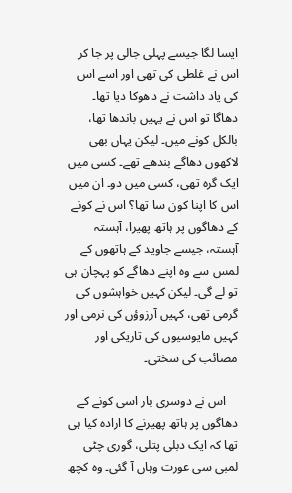ایسا لگا جیسے پہلی جالی پر جا کر اس نے غلطی کی تھی اور اسے اس کی یاد داشت نے دھوکا دیا تھا۔ دھاگا تو اس نے یہیں باندھا تھا، بالکل کونے میں۔ لیکن یہاں بھی لاکھوں دھاگے بندھے تھے۔ کسی میں ایک گرہ تھی، کسی میں دو۔ ان میں اس کا اپنا کون سا تھا؟ اس نے کونے کے دھاگوں پر ہاتھ پھیرا، آہستہ آہستہ، جیسے جاوید کے ہاتھوں کے لمس سے وہ اپنے دھاگے کو پہچان ہی تو لے گی۔ لیکن کہیں خواہشوں کی گرمی تھی، کہیں آرزوؤں کی نرمی اور کہیں مایوسیوں کی تاریکی اور مصائب کی سختی۔

    اس نے دوسری بار اسی کونے کے دھاگوں پر ہاتھ پھیرنے کا ارادہ کیا ہی تھا کہ ایک دبلی پتلی، گوری چٹی لمبی سی عورت وہاں آ گئی۔ وہ کچھ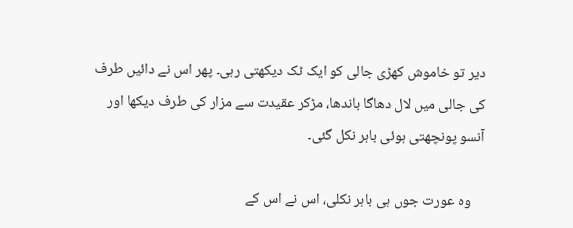دیر تو خاموش کھڑی جالی کو ایک ٹک دیکھتی رہی۔ پھر اس نے دائیں طرف کی جالی میں لال دھاگا باندھا، مڑکر عقیدت سے مزار کی طرف دیکھا اور آنسو پونچھتی ہوئی باہر نکل گئی۔

    وہ عورت جوں ہی باہر نکلی، اس نے اس کے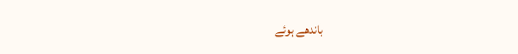باندھے ہوئے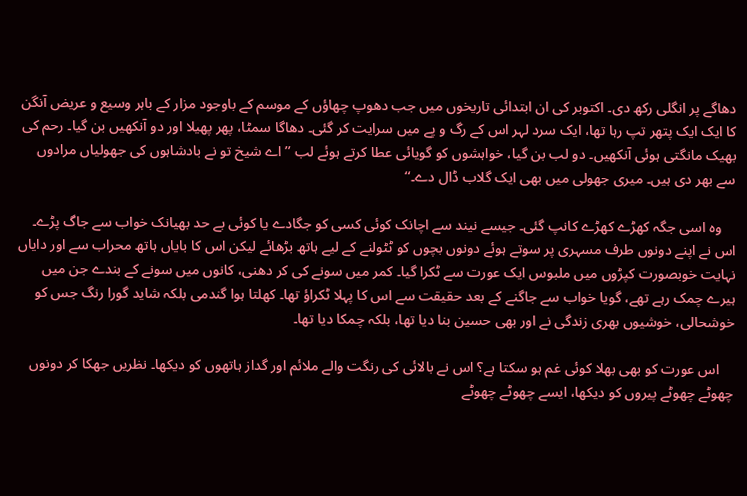دھاگے پر انگلی رکھ دی۔ اکتوبر کی ان ابتدائی تاریخوں میں جب دھوپ چھاؤں کے موسم کے باوجود مزار کے باہر وسیع و عریض آنگن کا ایک ایک پتھر تپ رہا تھا، ایک سرد لہر اس کے رگ و پے میں سرایت کر گئی۔ دھاگا سمٹا، پھر پھیلا اور دو آنکھیں بن گیا۔ رحم کی بھیک مانگتی ہوئی آنکھیں۔ دو لب بن گیا، خواہشوں کو گویائی عطا کرتے ہوئے لب ’’اے شیخ تو نے بادشاہوں کی جھولیاں مرادوں سے بھر دی ہیں۔ میری جھولی میں بھی ایک گلاب ڈال دے۔‘‘

    وہ اسی جگہ کھڑے کھڑے کانپ گئی۔ جیسے نیند سے اچانک کوئی کسی کو جگادے یا کوئی بے حد بھیانک خواب سے جاگ پڑے۔ اس نے اپنے دونوں طرف مسہری پر سوتے ہوئے دونوں بچوں کو ٹٹولنے کے لیے ہاتھ بڑھائے لیکن اس کا بایاں ہاتھ محراب سے اور دایاں نہایت خوبصورت کپڑوں میں ملبوس ایک عورت سے ٹکرا گیا۔ کمر میں سونے کی کر دھنی، کانوں میں سونے کے بندے جن میں ہیرے چمک رہے تھے، گویا خواب سے جاگنے کے بعد حقیقت سے اس کا پہلا ٹکراؤ تھا۔ کھلتا ہوا گندمی بلکہ شاید گورا رنگ جس کو خوشحالی، خوشیوں بھری زندگی نے اور بھی حسین بنا دیا تھا، بلکہ چمکا دیا تھا۔

    اس عورت کو بھی بھلا کوئی غم ہو سکتا ہے؟ اس نے بالائی کی رنگت والے ملائم اور گداز ہاتھوں کو دیکھا۔ نظریں جھکا کر دونوں چھوٹے چھوٹے پیروں کو دیکھا، ایسے چھوٹے چھوٹے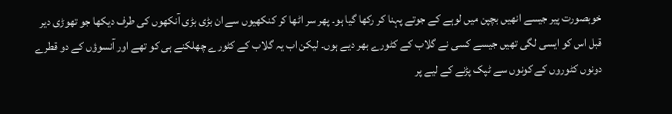خوبصورت پیر جیسے انھیں بچپن میں لوہے کے جوتے پہنا کر رکھا گیا ہو۔ پھر سر اٹھا کر کنکھیوں سے ان بڑی بڑی آنکھوں کی طرف دیکھا جو تھوڑی دیر قبل اس کو ایسی لگی تھیں جیسے کسی نے گلاب کے کٹورے بھر دیے ہوں۔ لیکن اب یہ گلاب کے کٹورے چھلکنے ہی کو تھے اور آنسوؤں کے دو قطرے دونوں کٹوروں کے کونوں سے ٹپک پڑنے کے لیے پر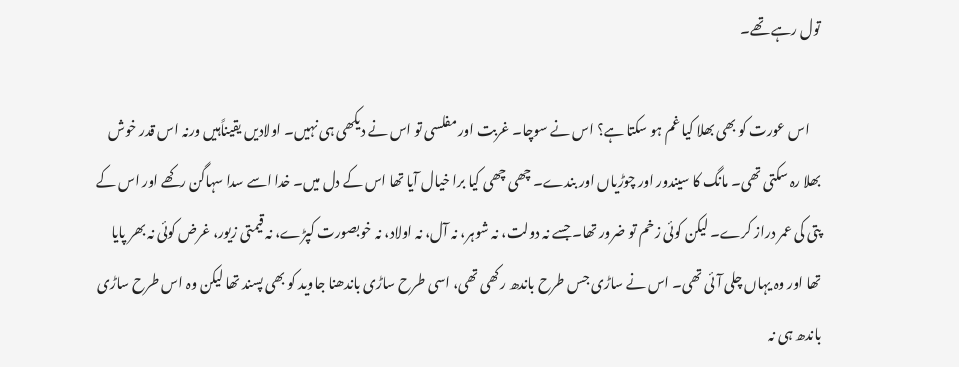تول رہے تھے۔

    اس عورت کو بھی بھلا کیا غم ہو سکتا ہے؟ اس نے سوچا۔ غربت اور مفلسی تو اس نے دیکھی ہی نہیں۔ اولادیں یقیناًہیں ورنہ اس قدر خوش بھلا رہ سکتی تھی۔ مانگ کا سیندور اور چوڑیاں اور بندے۔ چھی چھی کیا برا خیال آیا تھا اس کے دل میں۔ خدا اسے سدا سہاگن رکھے اور اس کے پتی کی عمر دراز کرے۔ لیکن کوئی زخم تو ضرور تھا۔ جسے نہ دولت، نہ شوہر، نہ آل، نہ اولاد، نہ خوبصورت کپڑے، نہ قیمتی زیور، غرض کوئی نہ بھر پایا تھا اور وہ یہاں چلی آئی تھی۔ اس نے ساڑی جس طرح باندھ رکھی تھی، اسی طرح ساڑی باندھنا جاوید کو بھی پسند تھا لیکن وہ اس طرح ساڑی باندھ ہی نہ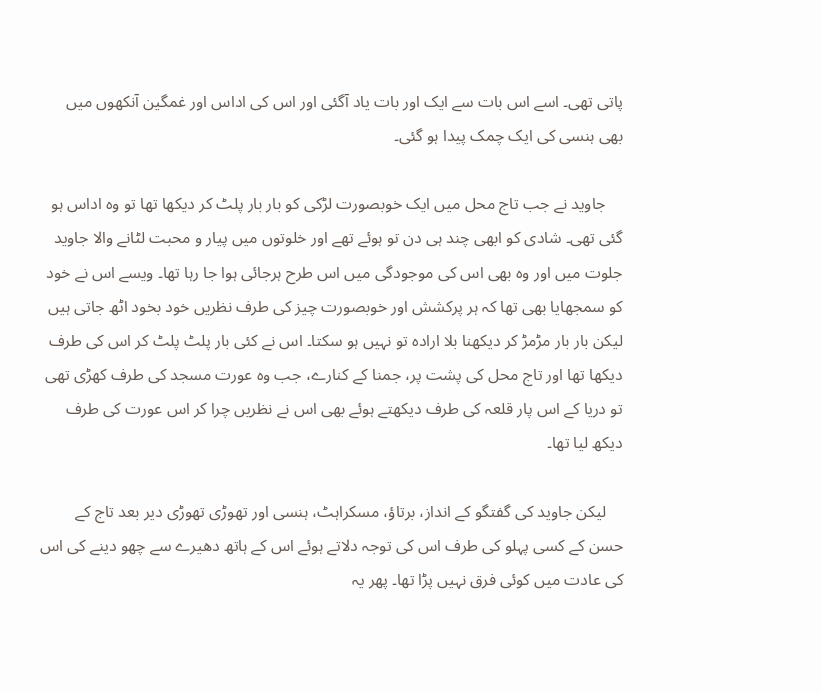پاتی تھی۔ اسے اس بات سے ایک اور بات یاد آگئی اور اس کی اداس اور غمگین آنکھوں میں بھی ہنسی کی ایک چمک پیدا ہو گئی۔

    جاوید نے جب تاج محل میں ایک خوبصورت لڑکی کو بار بار پلٹ کر دیکھا تھا تو وہ اداس ہو گئی تھی۔ شادی کو ابھی چند ہی دن تو ہوئے تھے اور خلوتوں میں پیار و محبت لٹانے والا جاوید جلوت میں اور وہ بھی اس کی موجودگی میں اس طرح ہرجائی ہوا جا رہا تھا۔ ویسے اس نے خود کو سمجھایا بھی تھا کہ ہر پرکشش اور خوبصورت چیز کی طرف نظریں خود بخود اٹھ جاتی ہیں لیکن بار بار مڑمڑ کر دیکھنا بلا ارادہ تو نہیں ہو سکتا۔ اس نے کئی بار پلٹ پلٹ کر اس کی طرف دیکھا تھا اور تاج محل کی پشت پر، جمنا کے کنارے، جب وہ عورت مسجد کی طرف کھڑی تھی تو دریا کے اس پار قلعہ کی طرف دیکھتے ہوئے بھی اس نے نظریں چرا کر اس عورت کی طرف دیکھ لیا تھا۔

    لیکن جاوید کی گفتگو کے انداز، برتاؤ، مسکراہٹ، ہنسی اور تھوڑی تھوڑی دیر بعد تاج کے حسن کے کسی پہلو کی طرف اس کی توجہ دلاتے ہوئے اس کے ہاتھ دھیرے سے چھو دینے کی اس کی عادت میں کوئی فرق نہیں پڑا تھا۔ پھر یہ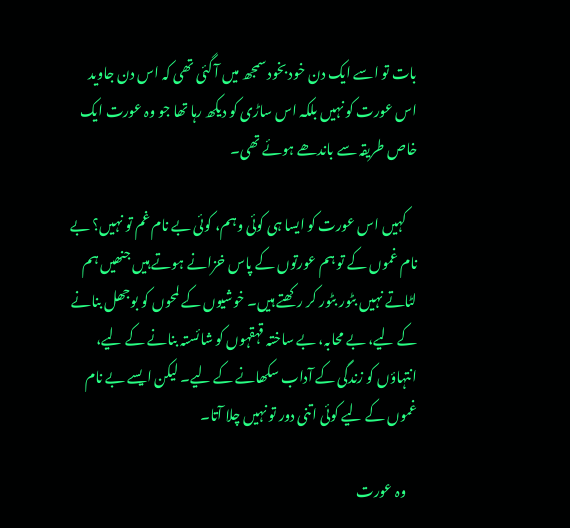بات تو اسے ایک دن خود بخود سمجھ میں آ گئی تھی کہ اس دن جاوید اس عورت کو نہیں بلکہ اس ساڑی کو دیکھ رہا تھا جو وہ عورت ایک خاص طریقہ سے باندھے ہوئے تھی۔

    کہیں اس عورت کو ایسا ہی کوئی وہم، کوئی بے نام غم تو نہیں؟ بے نام غموں کے تو ہم عورتوں کے پاس خزانے ہوتے ہیں جنھیں ہم لٹاتے نہیں بٹور بٹور کر رکھتے ہیں۔ خوشیوں کے لمحوں کو بوجھل بنانے کے لیے، بے محابہ، بے ساختہ قہقہوں کو شائستہ بنانے کے لیے، انتہاؤں کو زندگی کے آداب سکھانے کے لیے۔ لیکن ایسے بے نام غموں کے لیے کوئی اتنی دور تو نہیں چلا آتا۔

    وہ عورت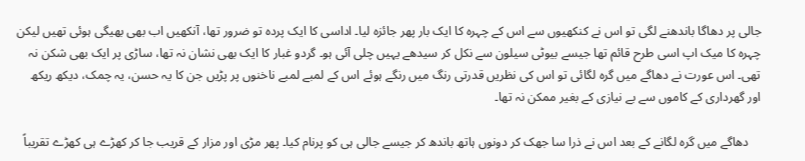جالی پر دھاگا باندھنے لگی تو اس نے کنکھیوں سے اس کے چہرہ کا ایک بار پھر جائزہ لیا۔ اداسی کا ایک پردہ تو ضرور تھا، آنکھیں اب بھی بھیگی ہوئی تھیں لیکن چہرہ کا میک اپ اسی طرح قائم تھا جیسے بیوٹی سیلون سے نکل کر سیدھے یہیں چلی آئی ہو۔ گردو غبار کا ایک بھی نشان نہ تھا، ساڑی پر ایک بھی شکن نہ تھی۔ اس عورت نے دھاگے میں گرہ لگائی تو اس کی نظریں قدرتی رنگ میں رنگے ہوئے اس کے لمبے لمبے ناخنوں پر پڑیں جن کا یہ حسن، یہ چمک، دیکھ ریکھ اور گھرداری کے کاموں سے بے نیازی کے بغیر ممکن نہ تھا۔

    دھاگے میں گرہ لگانے کے بعد اس نے ذرا سا جھک کر دونوں ہاتھ باندھ کر جیسے جالی ہی کو پرنام کیا۔ پھر مڑی اور مزار کے قریب جا کر کھڑے ہی کھڑے تقریباً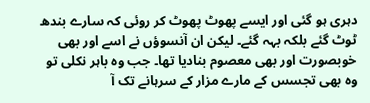دہری ہو گئی اور ایسے پھوٹ پھوٹ کر روئی کہ سارے بندھ ٹوٹ گئے بلکہ بہہ گئے۔ لیکن ان آنسوؤں نے اسے اور بھی خوبصورت اور بھی معصوم بنادیا تھا۔ جب وہ باہر نکلی تو وہ بھی تجسس کے مارے مزار کے سرہانے تک آ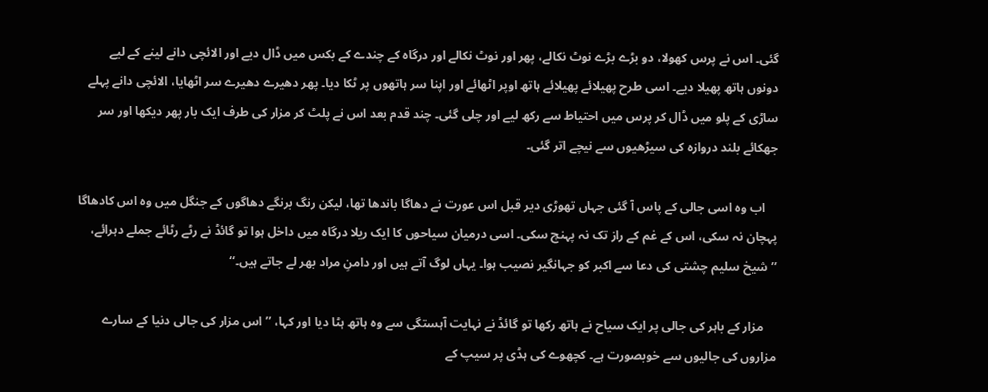گئی۔ اس نے پرس کھولا، دو بڑے بڑے نوٹ نکالے، پھر اور نوٹ نکالے اور درگاہ کے چندے کے بکس میں ڈال دیے اور الائچی دانے لینے کے لیے دونوں ہاتھ پھیلا دیے۔ اسی طرح پھیلائے پھیلائے ہاتھ اوپر اٹھائے اور اپنا سر ہاتھوں پر ٹکا دیا۔ پھر دھیرے دھیرے سر اٹھایا، الائچی دانے پہلے ساڑی کے پلو میں ڈال کر پرس میں احتیاط سے رکھ لیے اور چلی گئی۔ چند قدم بعد اس نے پلٹ کر مزار کی طرف ایک بار پھر دیکھا اور سر جھکائے بلند دروازہ کی سیڑھیوں سے نیچے اتر گئی۔

    اب وہ اسی جالی کے پاس آ گئی جہاں تھوڑی دیر قبل اس عورت نے دھاگا باندھا تھا، لیکن رنگ برنگے دھاگوں کے جنگل میں وہ اس کادھاگا پہچان نہ سکی، اس کے غم کے راز تک نہ پہنچ سکی۔ اسی درمیان سیاحوں کا ایک ریلا درگاہ میں داخل ہوا تو گائڈ نے رٹے رٹائے جملے دہرائے، ’’شیخ سلیم چشتی کی دعا سے اکبر کو جہانگیر نصیب ہوا۔ یہاں لوگ آتے ہیں اور دامنِ مراد بھر لے جاتے ہیں۔‘‘

    مزار کے باہر کی جالی پر ایک سیاح نے ہاتھ رکھا تو گائڈ نے نہایت آہستگی سے وہ ہاتھ ہٹا دیا اور کہا، ’’اس مزار کی جالی دنیا کے سارے مزاروں کی جالیوں سے خوبصورت ہے۔ کچھوے کی ہڈی پر سیپ کے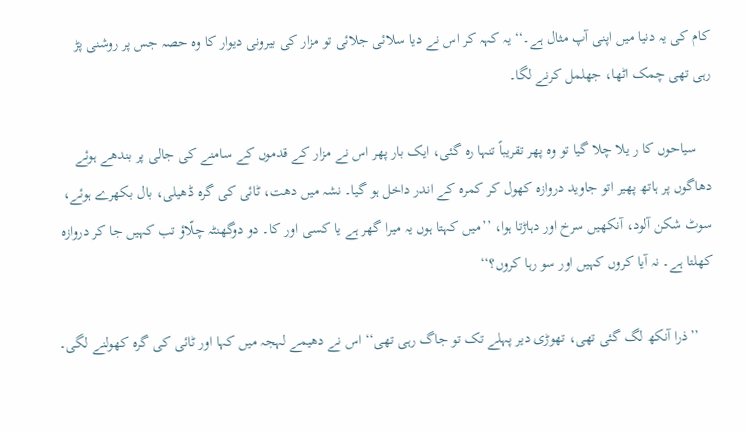کام کی یہ دنیا میں اپنی آپ مثال ہے۔‘‘ یہ کہہ کر اس نے دیا سلائی جلائی تو مزار کی بیرونی دیوار کا وہ حصہ جس پر روشنی پڑ رہی تھی چمک اٹھا، جھلمل کرنے لگا۔

    سیاحوں کا ر یلا چلا گیا تو وہ پھر تقریباً تنہا رہ گئی، ایک بار پھر اس نے مزار کے قدموں کے سامنے کی جالی پر بندھے ہوئے دھاگوں پر ہاتھ پھیر اتو جاوید دروازہ کھول کر کمرہ کے اندر داخل ہو گیا۔ نشہ میں دھت، ٹائی کی گرہ ڈھیلی، بال بکھرے ہوئے، سوٹ شکن آلود، آنکھیں سرخ اور دہاڑتا ہوا، ’’میں کہتا ہوں یہ میرا گھر ہے یا کسی اور کا۔ دو دوگھنٹہ چلّاؤ تب کہیں جا کر دروازہ کھلتا ہے۔ نہ آیا کروں کہیں اور سو رہا کروں؟‘‘

    ’’ذرا آنکھ لگ گئی تھی، تھوڑی دیر پہلے تک تو جاگ رہی تھی‘‘ اس نے دھیمے لہجہ میں کہا اور ٹائی کی گرہ کھولنے لگی۔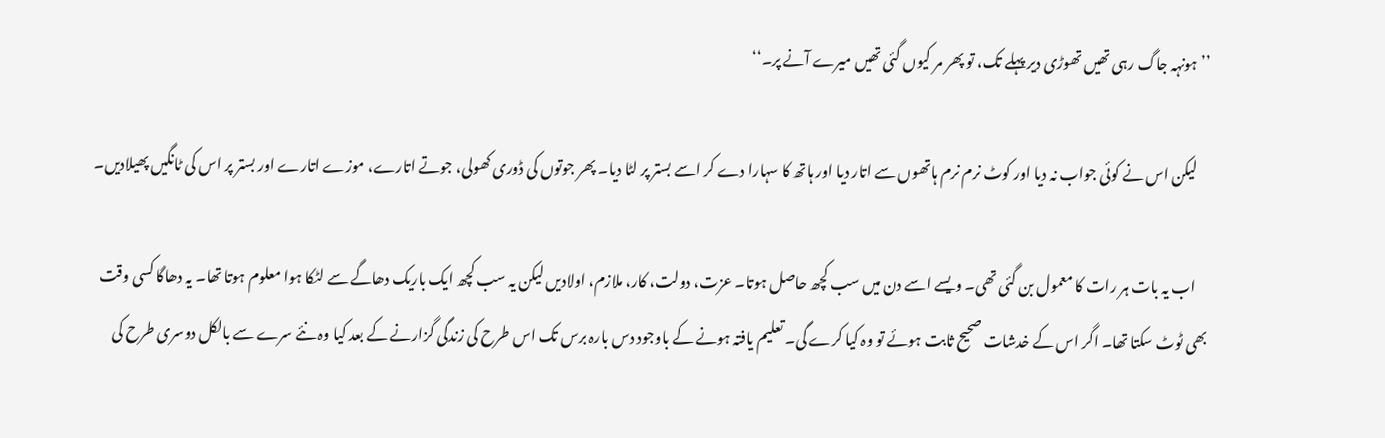’’ہونہہ جاگ رہی تھیں تھوڑی دیر پہلے تک، تو پھر مر کیوں گئی تھیں میرے آنے پر۔‘‘

    لیکن اس نے کوئی جواب نہ دیا اور کوٹ نرم نرم ہاتھوں سے اتار دیا اور ہاتھ کا سہارا دے کر اسے بستر پر لٹا دیا۔ پھر جوتوں کی ڈوری کھولی، جوتے اتارے، موزے اتارے اور بستر پر اس کی ٹانگیں پھیلادیں۔

    اب یہ بات ہر رات کا معمول بن گئی تھی۔ ویسے اسے دن میں سب کچھ حاصل ہوتا۔ عزت، دولت، کار، ملازم، اولادیں لیکن یہ سب کچھ ایک باریک دھاگے سے لٹکا ہوا معلوم ہوتا تھا۔ یہ دھاگا کسی وقت بھی ٹوٹ سکتا تھا۔ اگر اس کے خدشات صحیح ثابت ہوئے تو وہ کیا کرے گی۔ تعلیم یافتہ ہونے کے باوجود دس بارہ برس تک اس طرح کی زندگی گزارنے کے بعد کیا وہ نئے سرے سے بالکل دوسری طرح کی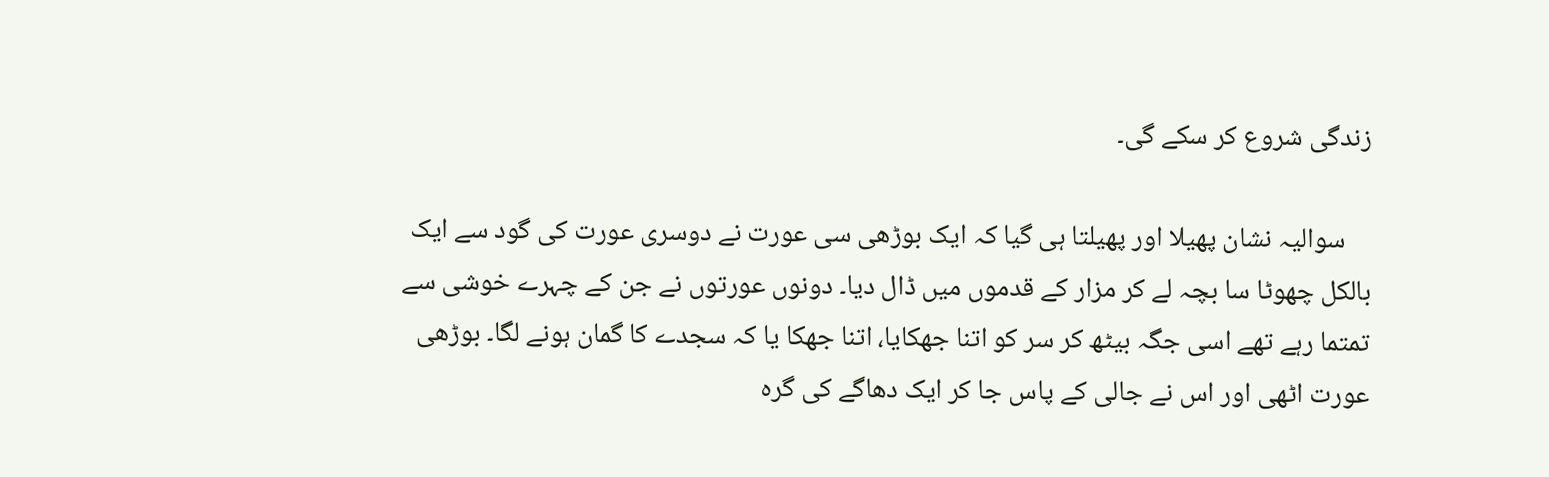زندگی شروع کر سکے گی۔

    سوالیہ نشان پھیلا اور پھیلتا ہی گیا کہ ایک بوڑھی سی عورت نے دوسری عورت کی گود سے ایک بالکل چھوٹا سا بچہ لے کر مزار کے قدموں میں ڈال دیا۔ دونوں عورتوں نے جن کے چہرے خوشی سے تمتما رہے تھے اسی جگہ بیٹھ کر سر کو اتنا جھکایا، اتنا جھکا یا کہ سجدے کا گمان ہونے لگا۔ بوڑھی عورت اٹھی اور اس نے جالی کے پاس جا کر ایک دھاگے کی گرہ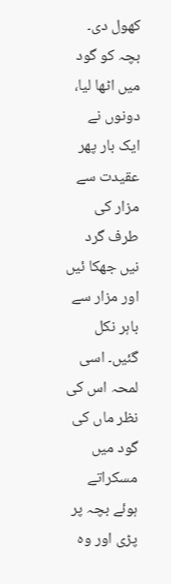کھول دی۔ بچہ کو گود میں اٹھا لیا، دونوں نے ایک بار پھر عقیدت سے مزار کی طرف گرد نیں جھکا ئیں اور مزار سے باہر نکل گئیں۔ اسی لمحہ اس کی نظر ماں کی گود میں مسکراتے ہوئے بچہ پر پڑی اور وہ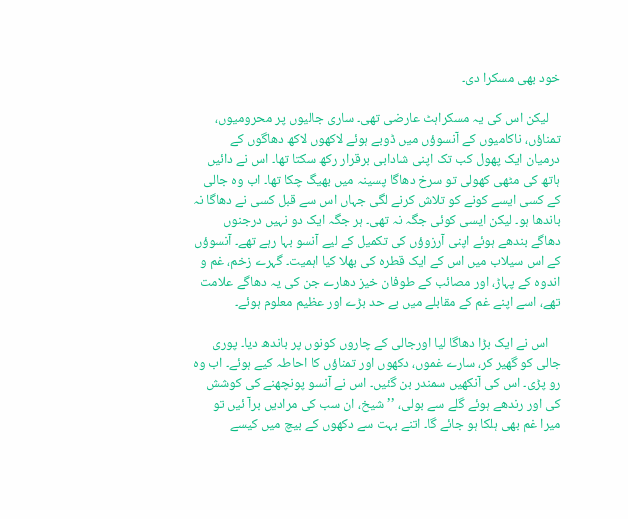خود بھی مسکرا دی۔

    لیکن اس کی یہ مسکراہٹ عارضی تھی۔ ساری جالیوں پر محرومیوں، تمناؤں، ناکامیوں کے آنسوؤں میں ڈوبے ہوئے لاکھوں لاکھ دھاگوں کے درمیان ایک پھول کب تک اپنی شادابی برقرار رکھ سکتا تھا۔ اس نے دائیں ہاتھ کی مٹھی کھولی تو سرخ دھاگا پسینہ میں بھیگ چکا تھا۔ اب وہ جالی کے کسی ایسے کونے کو تلاش کرنے لگی جہاں اس سے قبل کسی نے دھاگا نہ باندھا ہو۔ لیکن ایسی کوئی جگہ نہ تھی۔ ہر جگہ ایک دو نہیں درجنوں دھاگے بندھے ہوئے اپنی آرزوؤں کی تکمیل کے لیے آنسو بہا رہے تھے۔ آنسوؤں کے اس سیلاب میں اس کے ایک قطرہ کی بھلا کیا اہمیت۔ گہرے زخم، غم و اندوہ کے پہاڑ، اور مصائب کے طوفان خیز دھارے جن کی یہ دھاگے علامت تھے، اسے اپنے غم کے مقابلے میں بے حد بڑے اور عظیم معلوم ہوئے۔

    اس نے ایک بڑا دھاگا لیا اورجالی کے چاروں کونوں پر باندھ دیا۔ پوری جالی کو گھیر کر، سارے غموں، دکھوں اور تمناؤں کا احاطہ کیے ہوئے۔ اب وہ رو پڑی۔ اس کی آنکھیں سمندر بن گئیں۔ اس نے آنسو پونچھنے کی کوشش کی اور رندھے ہوئے گلے سے بولی، ’’شیخ، ان سب کی مرادیں برآ ئیں تو میرا غم بھی ہلکا ہو جائے گا۔ اتنے بہت سے دکھوں کے بیچ میں کیسے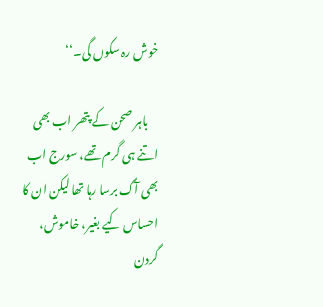خوش رہ سکوں گی۔‘‘

    باہر صحن کے پتھر اب بھی اتنے ہی گرم تھے، سورج اب بھی آگ برسا رہا تھا لیکن ان کا احساس کیے بغیر، خاموش، گردن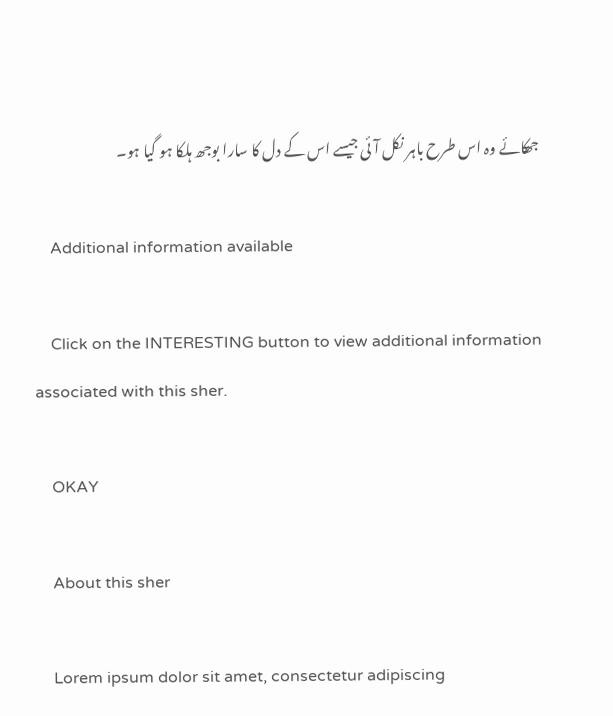جھکائے وہ اس طرح باہر نکل آئی جیسے اس کے دل کا سارا بوجھ ہلکا ہو گیا ہو۔

    Additional information available

    Click on the INTERESTING button to view additional information associated with this sher.

    OKAY

    About this sher

    Lorem ipsum dolor sit amet, consectetur adipiscing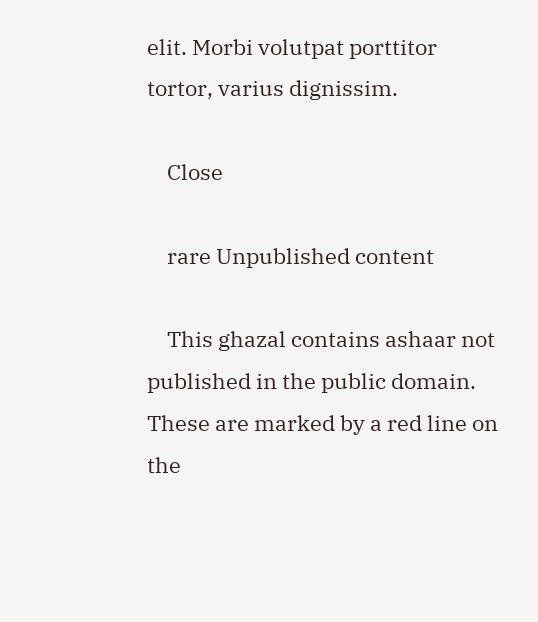elit. Morbi volutpat porttitor tortor, varius dignissim.

    Close

    rare Unpublished content

    This ghazal contains ashaar not published in the public domain. These are marked by a red line on the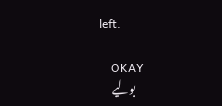left.

    OKAY
    بولیے